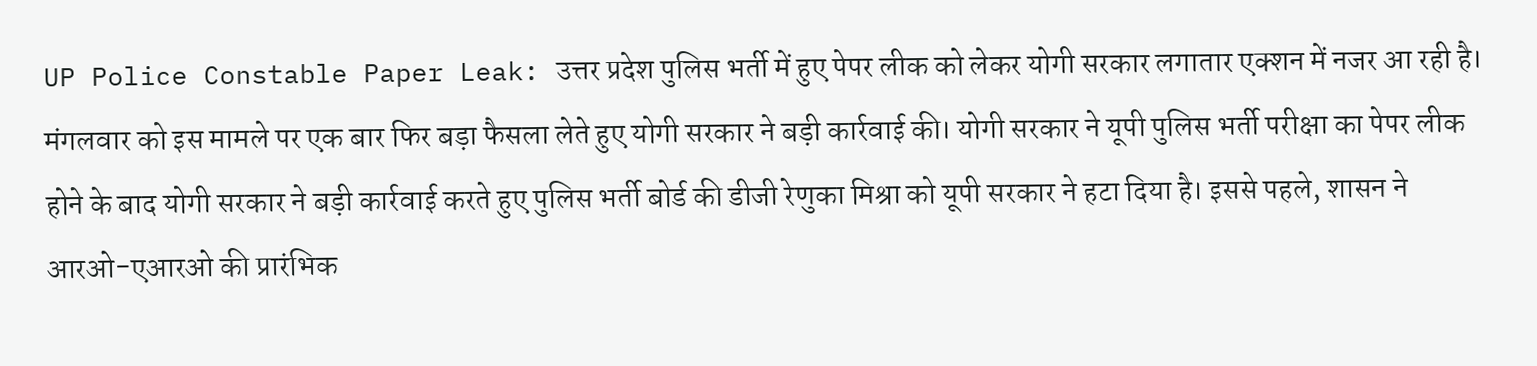UP Police Constable Paper Leak: उत्तर प्रदेश पुलिस भर्ती में हुए पेपर लीक को लेकर योगी सरकार लगातार एक्शन में नजर आ रही है। मंगलवार को इस मामले पर एक बार फिर बड़ा फैसला लेते हुए योगी सरकार ने बड़ी कार्रवाई की। योगी सरकार ने यूपी पुलिस भर्ती परीक्षा का पेपर लीक होने के बाद योगी सरकार ने बड़ी कार्रवाई करते हुए पुलिस भर्ती बोर्ड की डीजी रेणुका मिश्रा को यूपी सरकार ने हटा दिया है। इससे पहले, शासन ने आरओ-एआरओ की प्रारंभिक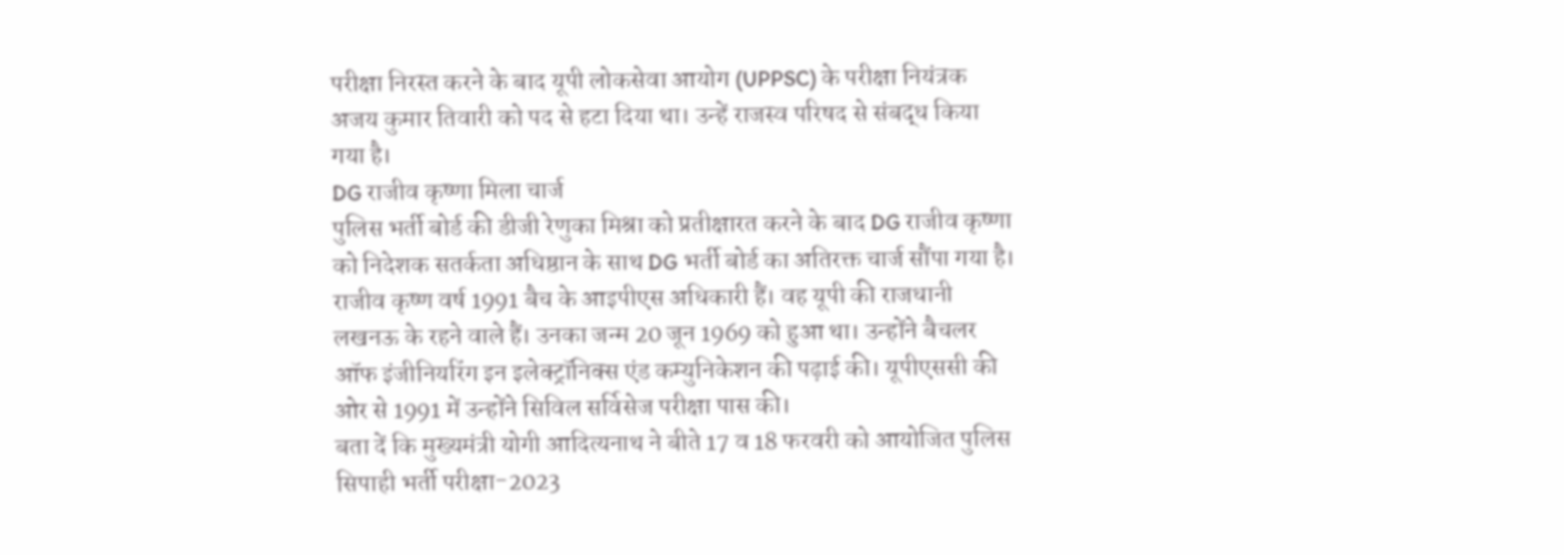परीक्षा निरस्त करने के बाद यूपी लोकसेवा आयोग (UPPSC) के परीक्षा नियंत्रक अजय कुमार तिवारी को पद से हटा दिया था। उन्हें राजस्व परिषद से संबद्ध किया गया है।
DG राजीव कृष्णा मिला चार्ज
पुलिस भर्ती बोर्ड की डीजी रेणुका मिश्रा को प्रतीक्षारत करने के बाद DG राजीव कृष्णा को निदेशक सतर्कता अधिष्ठान के साथ DG भर्ती बोर्ड का अतिरक्त चार्ज सौंपा गया है। राजीव कृष्ण वर्ष 1991 बैच के आइपीएस अधिकारी हैं। वह यूपी की राजधानी लखनऊ के रहने वाले हैं। उनका जन्म 20 जून 1969 को हुआ था। उन्होंने बैचलर ऑफ इंजीनियरिंग इन इलेक्ट्रॉनिक्स एंड कम्युनिकेशन की पढ़ाई की। यूपीएससी की ओर से 1991 में उन्होंने सिविल सर्विसेज परीक्षा पास की।
बता दें कि मुख्यमंत्री योगी आदित्यनाथ ने बीते 17 व 18 फरवरी को आयोजित पुलिस सिपाही भर्ती परीक्षा-2023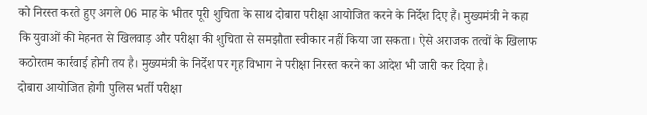को निरस्त करते हुए अगले 06 माह के भीतर पूरी शुचिता के साथ दोबारा परीक्षा आयोजित करने के निर्देश दिए हैं। मुख्यमंत्री ने कहा कि युवाओं की मेहनत से खिलवाड़ और परीक्षा की शुचिता से समझौता स्वीकार नहीं किया जा सकता। ऐसे अराजक तत्वों के खिलाफ कठोरतम कार्रवाई होनी तय है। मुख्यमंत्री के निर्देश पर गृह विभाग ने परीक्षा निरस्त करने का आदेश भी जारी कर दिया है।
दोबारा आयोजित होगी पुलिस भर्ती परीक्षा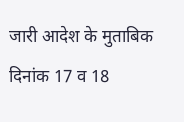जारी आदेश के मुताबिक दिनांक 17 व 18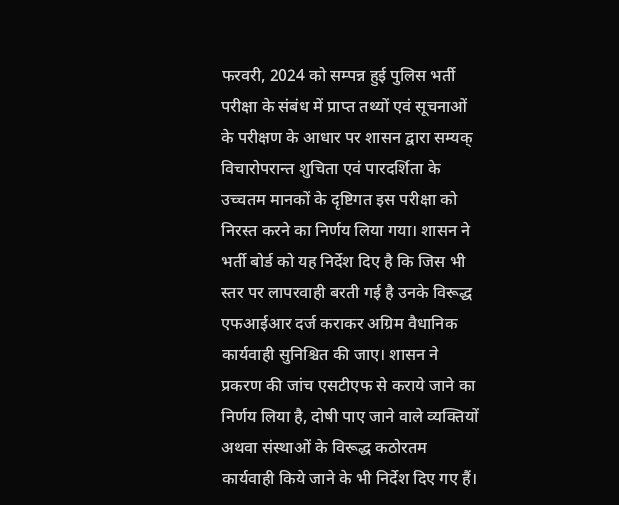फरवरी, 2024 को सम्पन्न हुई पुलिस भर्ती परीक्षा के संबंध में प्राप्त तथ्यों एवं सूचनाओं के परीक्षण के आधार पर शासन द्वारा सम्यक् विचारोपरान्त शुचिता एवं पारदर्शिता के उच्चतम मानकों के दृष्टिगत इस परीक्षा को निरस्त करने का निर्णय लिया गया। शासन ने भर्ती बोर्ड को यह निर्देश दिए है कि जिस भी स्तर पर लापरवाही बरती गई है उनके विरूद्ध एफआईआर दर्ज कराकर अग्रिम वैधानिक कार्यवाही सुनिश्चित की जाए। शासन ने प्रकरण की जांच एसटीएफ से कराये जाने का निर्णय लिया है, दोषी पाए जाने वाले व्यक्तियों अथवा संस्थाओं के विरूद्ध कठोरतम कार्यवाही किये जाने के भी निर्देश दिए गए हैं।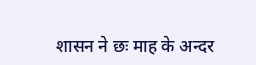शासन ने छः माह के अन्दर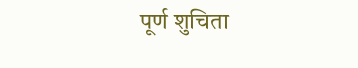पूर्ण शुचिता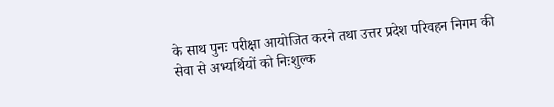के साथ पुनः परीक्षा आयोजित करने तथा उत्तर प्रदेश परिवहन निगम की सेवा से अभ्यर्थियों को निःशुल्क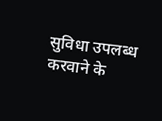सुविधा उपलब्ध करवाने के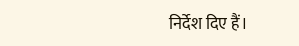निर्देश दिए हैं।